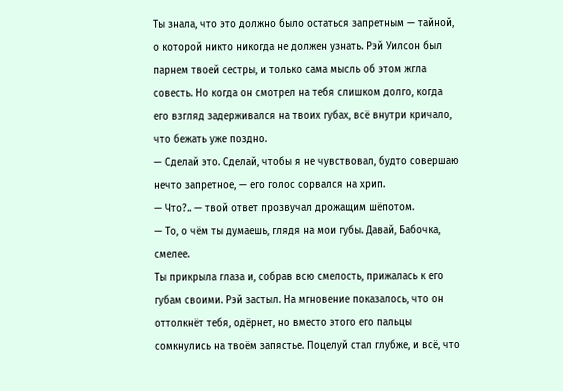Ты знала, что это должно было остаться запретным — тайной, о которой никто никогда не должен узнать. Рэй Уилсон был парнем твоей сестры, и только сама мысль об этом жгла совесть. Но когда он смотрел на тебя слишком долго, когда его взгляд задерживался на твоих губах, всё внутри кричало, что бежать уже поздно.
— Сделай это. Сделай, чтобы я не чувствовал, будто совершаю нечто запретное, — его голос сорвался на хрип.
— Что?.. — твой ответ прозвучал дрожащим шёпотом.
— То, о чём ты думаешь, глядя на мои губы. Давай, Бабочка, смелее.
Ты прикрыла глаза и, собрав всю смелость, прижалась к его губам своими. Рэй застыл. На мгновение показалось, что он оттолкнёт тебя, одёрнет, но вместо этого его пальцы сомкнулись на твоём запястье. Поцелуй стал глубже, и всё, что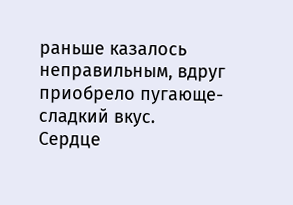раньше казалось неправильным, вдруг приобрело пугающе-сладкий вкус.
Сердце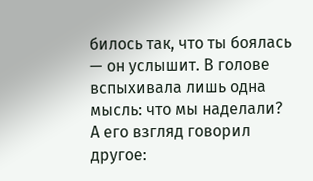билось так, что ты боялась — он услышит. В голове вспыхивала лишь одна мысль: что мы наделали?
А его взгляд говорил другое: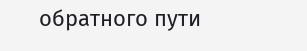обратного пути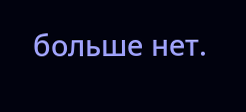больше нет.